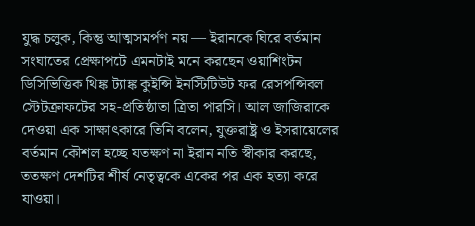যুদ্ধ চলুক, কিন্তু আত্মসমর্পণ নয় — ইরানকে ঘিরে বর্তমান সংঘাতের প্রেক্ষাপটে এমনটাই মনে করছেন ওয়াশিংটন ডিসিভিত্তিক থিঙ্ক ট্যাঙ্ক কুইন্সি ইনস্টিটিউট ফর রেসপন্সিবল স্টেটক্রাফটের সহ-প্রতিষ্ঠাতা ত্রিতা পারসি। আল জাজিরাকে দেওয়া এক সাক্ষাৎকারে তিনি বলেন, যুক্তরাষ্ট্র ও ইসরায়েলের বর্তমান কৌশল হচ্ছে যতক্ষণ না ইরান নতি স্বীকার করছে, ততক্ষণ দেশটির শীর্ষ নেতৃত্বকে একের পর এক হত্যা করে যাওয়া।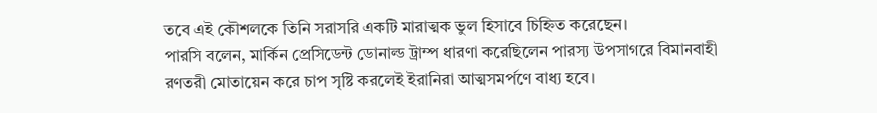তবে এই কৌশলকে তিনি সরাসরি একটি মারাত্মক ভুল হিসাবে চিহ্নিত করেছেন।
পারসি বলেন, মার্কিন প্রেসিডেন্ট ডোনাল্ড ট্রাম্প ধারণা করেছিলেন পারস্য উপসাগরে বিমানবাহী রণতরী মোতায়েন করে চাপ সৃষ্টি করলেই ইরানিরা আত্মসমর্পণে বাধ্য হবে।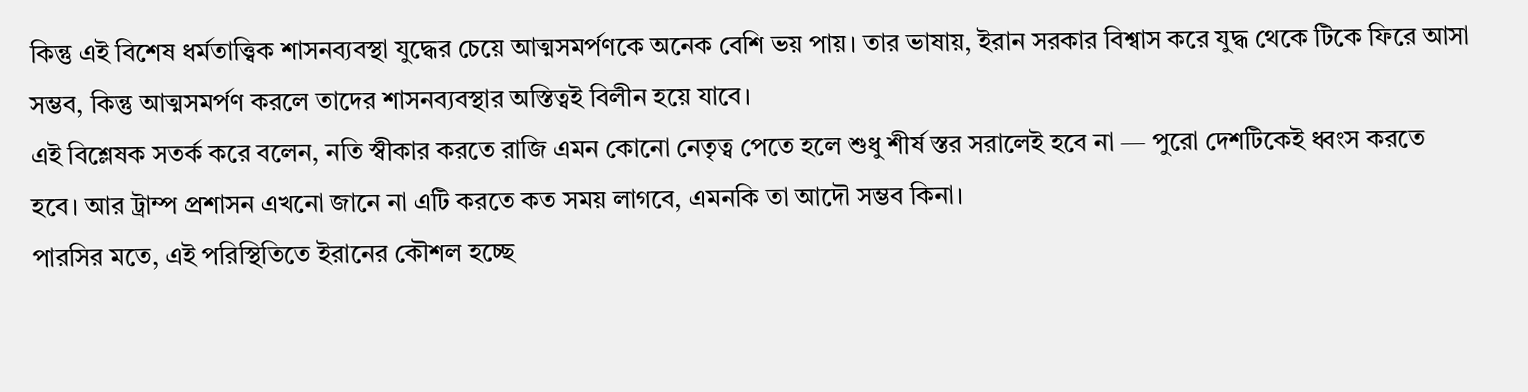কিন্তু এই বিশেষ ধর্মতাত্ত্বিক শাসনব্যবস্থা যুদ্ধের চেয়ে আত্মসমর্পণকে অনেক বেশি ভয় পায়। তার ভাষায়, ইরান সরকার বিশ্বাস করে যুদ্ধ থেকে টিকে ফিরে আসা সম্ভব, কিন্তু আত্মসমর্পণ করলে তাদের শাসনব্যবস্থার অস্তিত্বই বিলীন হয়ে যাবে।
এই বিশ্লেষক সতর্ক করে বলেন, নতি স্বীকার করতে রাজি এমন কোনো নেতৃত্ব পেতে হলে শুধু শীর্ষ স্তর সরালেই হবে না — পুরো দেশটিকেই ধ্বংস করতে হবে। আর ট্রাম্প প্রশাসন এখনো জানে না এটি করতে কত সময় লাগবে, এমনকি তা আদৌ সম্ভব কিনা।
পারসির মতে, এই পরিস্থিতিতে ইরানের কৌশল হচ্ছে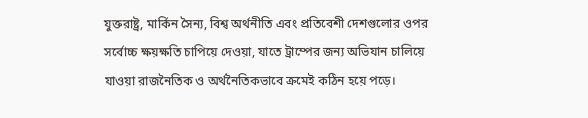যুক্তরাষ্ট্র, মার্কিন সৈন্য, বিশ্ব অর্থনীতি এবং প্রতিবেশী দেশগুলোর ওপর সর্বোচ্চ ক্ষয়ক্ষতি চাপিয়ে দেওয়া, যাতে ট্রাম্পের জন্য অভিযান চালিয়ে যাওয়া রাজনৈতিক ও অর্থনৈতিকভাবে ক্রমেই কঠিন হয়ে পড়ে।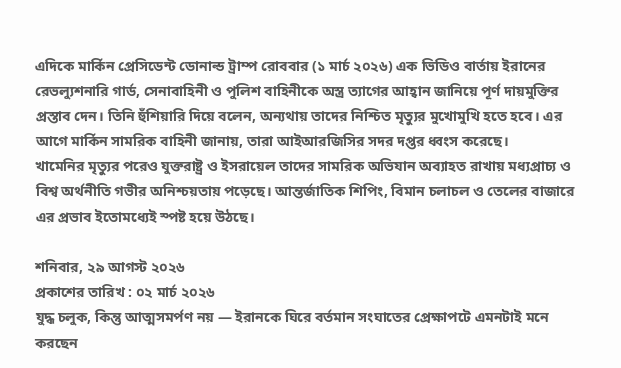এদিকে মার্কিন প্রেসিডেন্ট ডোনাল্ড ট্রাম্প রোববার (১ মার্চ ২০২৬) এক ভিডিও বার্তায় ইরানের রেভল্যুশনারি গার্ড, সেনাবাহিনী ও পুলিশ বাহিনীকে অস্ত্র ত্যাগের আহ্বান জানিয়ে পূর্ণ দায়মুক্তির প্রস্তাব দেন। তিনি হুঁশিয়ারি দিয়ে বলেন, অন্যথায় তাদের নিশ্চিত মৃত্যুর মুখোমুখি হতে হবে। এর আগে মার্কিন সামরিক বাহিনী জানায়, তারা আইআরজিসির সদর দপ্তর ধ্বংস করেছে।
খামেনির মৃত্যুর পরেও যুক্তরাষ্ট্র ও ইসরায়েল তাদের সামরিক অভিযান অব্যাহত রাখায় মধ্যপ্রাচ্য ও বিশ্ব অর্থনীতি গভীর অনিশ্চয়তায় পড়েছে। আন্তর্জাতিক শিপিং, বিমান চলাচল ও তেলের বাজারে এর প্রভাব ইতোমধ্যেই স্পষ্ট হয়ে উঠছে।

শনিবার, ২৯ আগস্ট ২০২৬
প্রকাশের তারিখ : ০২ মার্চ ২০২৬
যুদ্ধ চলুক, কিন্তু আত্মসমর্পণ নয় — ইরানকে ঘিরে বর্তমান সংঘাতের প্রেক্ষাপটে এমনটাই মনে করছেন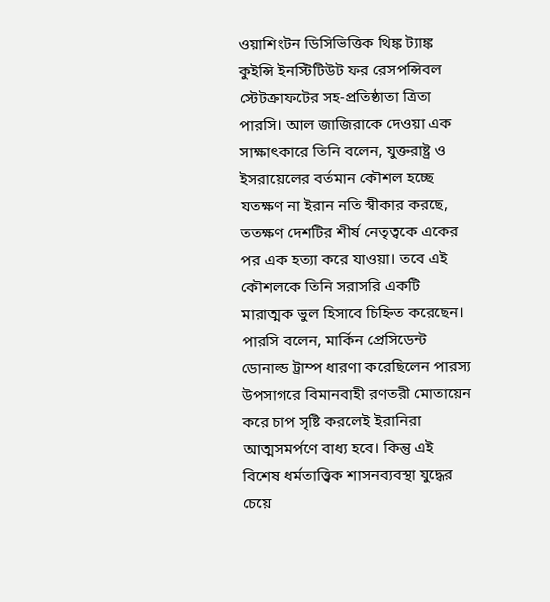ওয়াশিংটন ডিসিভিত্তিক থিঙ্ক ট্যাঙ্ক কুইন্সি ইনস্টিটিউট ফর রেসপন্সিবল স্টেটক্রাফটের সহ-প্রতিষ্ঠাতা ত্রিতা পারসি। আল জাজিরাকে দেওয়া এক সাক্ষাৎকারে তিনি বলেন, যুক্তরাষ্ট্র ও ইসরায়েলের বর্তমান কৌশল হচ্ছে যতক্ষণ না ইরান নতি স্বীকার করছে, ততক্ষণ দেশটির শীর্ষ নেতৃত্বকে একের পর এক হত্যা করে যাওয়া। তবে এই কৌশলকে তিনি সরাসরি একটি মারাত্মক ভুল হিসাবে চিহ্নিত করেছেন।
পারসি বলেন, মার্কিন প্রেসিডেন্ট ডোনাল্ড ট্রাম্প ধারণা করেছিলেন পারস্য উপসাগরে বিমানবাহী রণতরী মোতায়েন করে চাপ সৃষ্টি করলেই ইরানিরা আত্মসমর্পণে বাধ্য হবে। কিন্তু এই বিশেষ ধর্মতাত্ত্বিক শাসনব্যবস্থা যুদ্ধের চেয়ে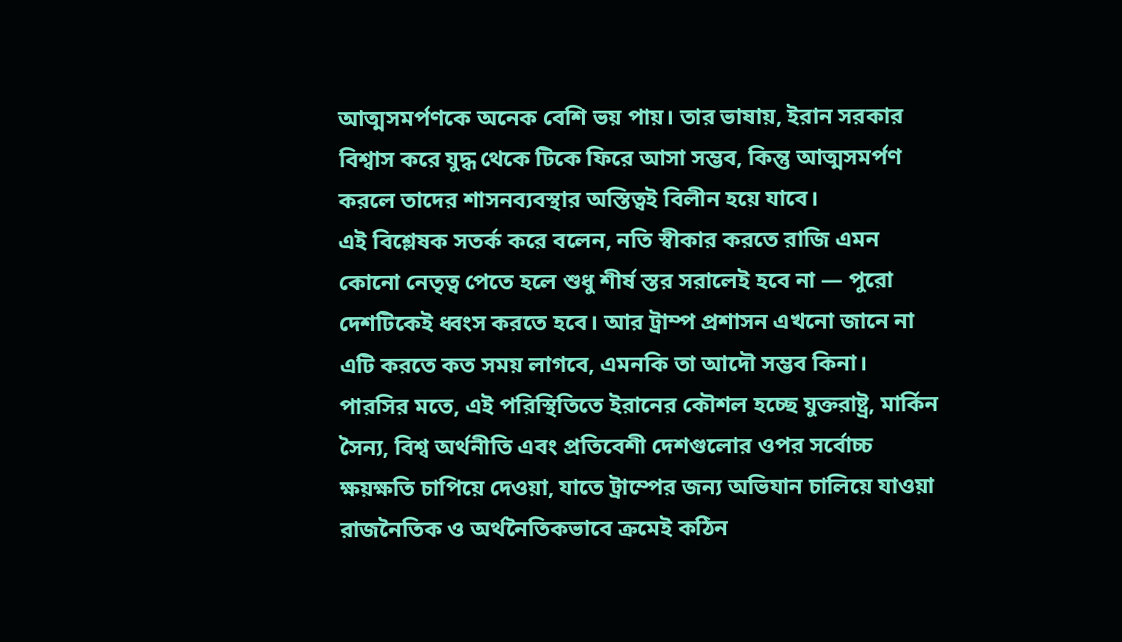আত্মসমর্পণকে অনেক বেশি ভয় পায়। তার ভাষায়, ইরান সরকার বিশ্বাস করে যুদ্ধ থেকে টিকে ফিরে আসা সম্ভব, কিন্তু আত্মসমর্পণ করলে তাদের শাসনব্যবস্থার অস্তিত্বই বিলীন হয়ে যাবে।
এই বিশ্লেষক সতর্ক করে বলেন, নতি স্বীকার করতে রাজি এমন কোনো নেতৃত্ব পেতে হলে শুধু শীর্ষ স্তর সরালেই হবে না — পুরো দেশটিকেই ধ্বংস করতে হবে। আর ট্রাম্প প্রশাসন এখনো জানে না এটি করতে কত সময় লাগবে, এমনকি তা আদৌ সম্ভব কিনা।
পারসির মতে, এই পরিস্থিতিতে ইরানের কৌশল হচ্ছে যুক্তরাষ্ট্র, মার্কিন সৈন্য, বিশ্ব অর্থনীতি এবং প্রতিবেশী দেশগুলোর ওপর সর্বোচ্চ ক্ষয়ক্ষতি চাপিয়ে দেওয়া, যাতে ট্রাম্পের জন্য অভিযান চালিয়ে যাওয়া রাজনৈতিক ও অর্থনৈতিকভাবে ক্রমেই কঠিন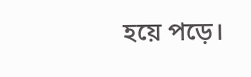হয়ে পড়ে।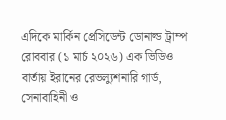এদিকে মার্কিন প্রেসিডেন্ট ডোনাল্ড ট্রাম্প রোববার (১ মার্চ ২০২৬) এক ভিডিও বার্তায় ইরানের রেভল্যুশনারি গার্ড, সেনাবাহিনী ও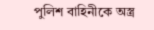পুলিশ বাহিনীকে অস্ত্র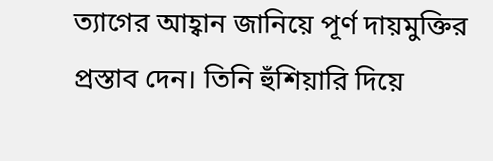ত্যাগের আহ্বান জানিয়ে পূর্ণ দায়মুক্তির প্রস্তাব দেন। তিনি হুঁশিয়ারি দিয়ে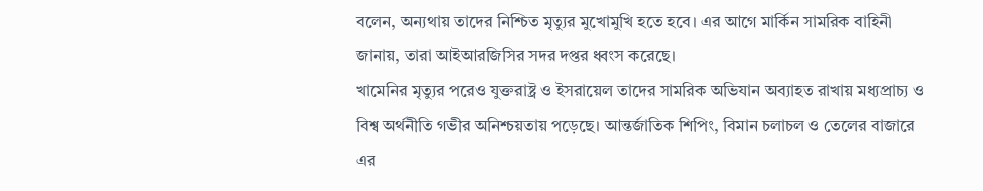বলেন, অন্যথায় তাদের নিশ্চিত মৃত্যুর মুখোমুখি হতে হবে। এর আগে মার্কিন সামরিক বাহিনী জানায়, তারা আইআরজিসির সদর দপ্তর ধ্বংস করেছে।
খামেনির মৃত্যুর পরেও যুক্তরাষ্ট্র ও ইসরায়েল তাদের সামরিক অভিযান অব্যাহত রাখায় মধ্যপ্রাচ্য ও বিশ্ব অর্থনীতি গভীর অনিশ্চয়তায় পড়েছে। আন্তর্জাতিক শিপিং, বিমান চলাচল ও তেলের বাজারে এর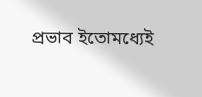প্রভাব ইতোমধ্যেই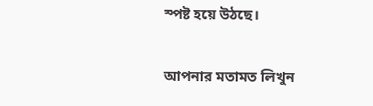স্পষ্ট হয়ে উঠছে।

আপনার মতামত লিখুন